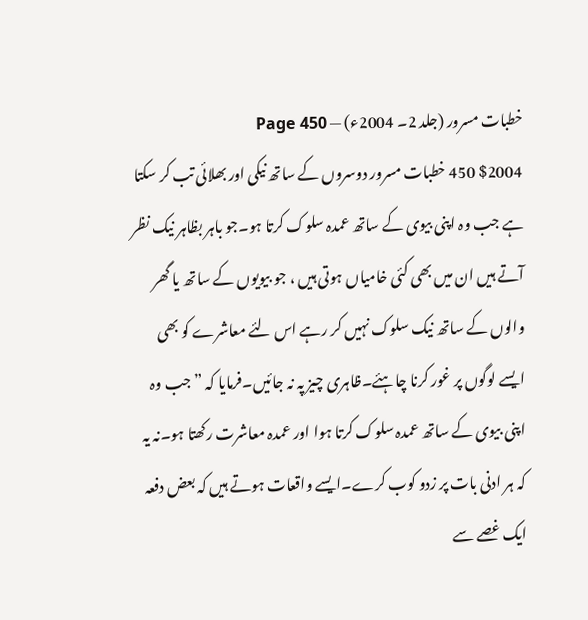خطبات مسرور (جلد 2۔ 2004ء) — Page 450
$2004 450 خطبات مسرور دوسروں کے ساتھ نیکی اور بھلائی تب کر سکتا ہے جب وہ اپنی بیوی کے ساتھ عمدہ سلوک کرتا ہو۔جو باہر بظاہر نیک نظر آتے ہیں ان میں بھی کئی خامیاں ہوتی ہیں ، جو بیویوں کے ساتھ یا گھر والوں کے ساتھ نیک سلوک نہیں کر رہے اس لئے معاشرے کو بھی ایسے لوگوں پر غور کرنا چاہئے۔ظاہری چیز پہ نہ جائیں۔فرمایا کہ ” جب وہ اپنی بیوی کے ساتھ عمدہ سلوک کرتا ہوا اور عمدہ معاشرت رکھتا ہو۔نہ یہ کہ ہر ادنی بات پر زدو کوب کرے۔ایسے واقعات ہوتے ہیں کہ بعض دفعہ ایک غصے سے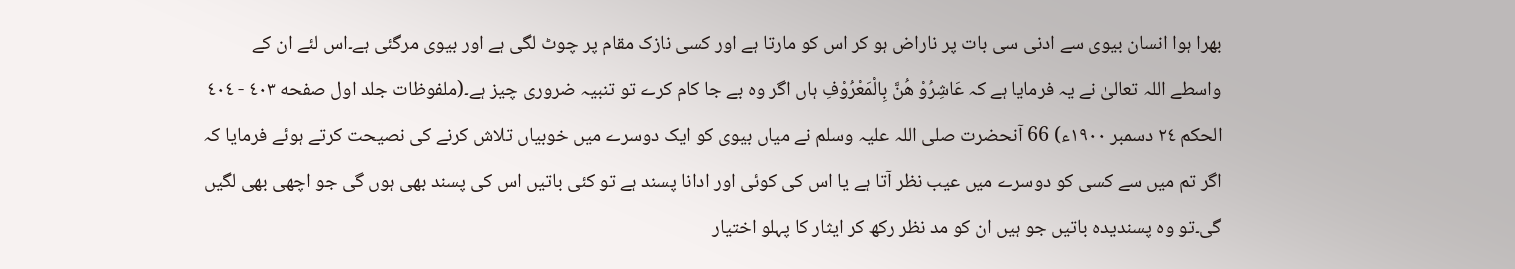بھرا ہوا انسان بیوی سے ادنی سی بات پر ناراض ہو کر اس کو مارتا ہے اور کسی نازک مقام پر چوٹ لگی ہے اور بیوی مرگئی ہے۔اس لئے ان کے واسطے اللہ تعالیٰ نے یہ فرمایا ہے کہ عَاشِرُوْ هُنَّ بِالْمَعْرُوْفِ ہاں اگر وہ بے جا کام کرے تو تنبیہ ضروری چیز ہے۔(ملفوظات جلد اول صفحه ٤٠٣ - ٤٠٤ الحكم ٢٤ دسمبر ١٩٠٠ء) 66 آنحضرت صلی اللہ علیہ وسلم نے میاں بیوی کو ایک دوسرے میں خوبیاں تلاش کرنے کی نصیحت کرتے ہوئے فرمایا کہ اگر تم میں سے کسی کو دوسرے میں عیب نظر آتا ہے یا اس کی کوئی اور ادانا پسند ہے تو کئی باتیں اس کی پسند بھی ہوں گی جو اچھی بھی لگیں گی۔تو وہ پسندیدہ باتیں جو ہیں ان کو مد نظر رکھ کر ایثار کا پہلو اختیار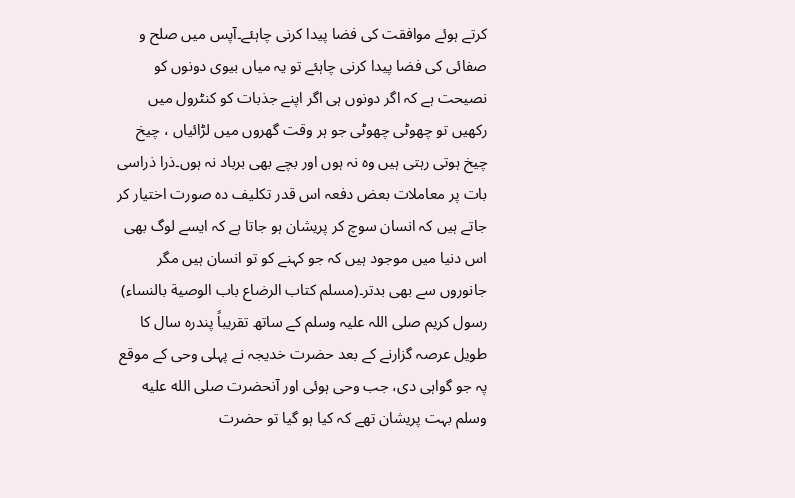کرتے ہوئے موافقت کی فضا پیدا کرنی چاہئے۔آپس میں صلح و صفائی کی فضا پیدا کرنی چاہئے تو یہ میاں بیوی دونوں کو نصیحت ہے کہ اگر دونوں ہی اگر اپنے جذبات کو کنٹرول میں رکھیں تو چھوٹی چھوٹی جو ہر وقت گھروں میں لڑائیاں ، چیخ چیخ ہوتی رہتی ہیں وہ نہ ہوں اور بچے بھی برباد نہ ہوں۔ذرا ذراسی بات پر معاملات بعض دفعہ اس قدر تکلیف دہ صورت اختیار کر جاتے ہیں کہ انسان سوچ کر پریشان ہو جاتا ہے کہ ایسے لوگ بھی اس دنیا میں موجود ہیں کہ جو کہنے کو تو انسان ہیں مگر جانوروں سے بھی بدتر۔(مسلم کتاب الرضاع باب الوصية بالنساء) رسول کریم صلی اللہ علیہ وسلم کے ساتھ تقریباً پندرہ سال کا طویل عرصہ گزارنے کے بعد حضرت خدیجہ نے پہلی وحی کے موقع پہ جو گواہی دی، جب وحی ہوئی اور آنحضرت صلى الله عليه وسلم بہت پریشان تھے کہ کیا ہو گیا تو حضرت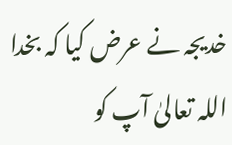خدیجہ نے عرض کیا کہ بخدا اللہ تعالیٰ آپ کو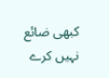کبھی ضائع نہیں کرے